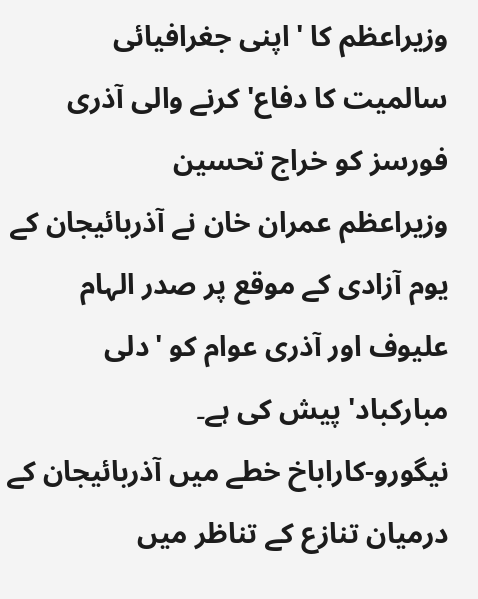وزیراعظم کا 'اپنی جغرافیائی سالمیت کا دفاع' کرنے والی آذری فورسز کو خراج تحسین
وزیراعظم عمران خان نے آذربائیجان کے یوم آزادی کے موقع پر صدر الہام علیوف اور آذری عوام کو 'دلی مبارکباد' پیش کی ہے۔
نیگورو-کاراباخ خطے میں آذربائیجان کے درمیان تنازع کے تناظر میں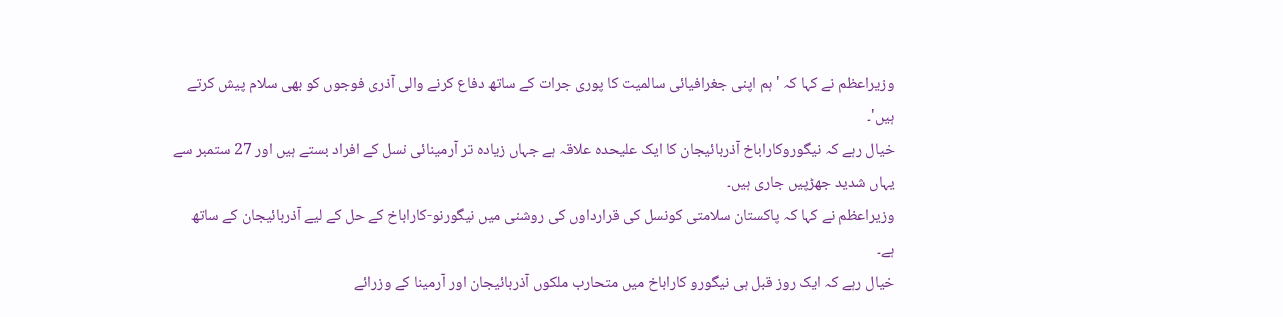وزیراعظم نے کہا کہ 'ہم اپنی جغرافیائی سالمیت کا پوری جرات کے ساتھ دفاع کرنے والی آذری فوجوں کو بھی سلام پیش کرتے ہیں'۔
خیال رہے کہ نیگوروکاراباخ آذربائیجان کا ایک علیحدہ علاقہ ہے جہاں زیادہ تر آرمینائی نسل کے افراد بستے ہیں اور 27 ستمبر سے یہاں شدید جھڑپیں جاری ہیں۔
وزیراعظم نے کہا کہ پاکستان سلامتی کونسل کی قرارداوں کی روشنی میں نیگورنو-کاراباخ کے حل کے لیے آذربائیجان کے ساتھ ہے۔
خیال رہے کہ ایک روز قبل ہی نیگورو کاراباخ میں متحارب ملکوں آذربائیجان اور آرمینا کے وزرائے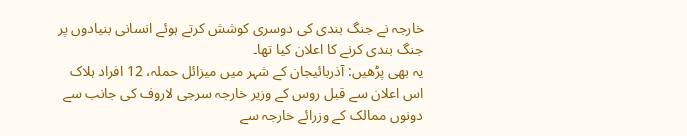خارجہ نے جنگ بندی کی دوسری کوشش کرتے ہوئے انسانی بنیادوں پر جنگ بندی کرنے کا اعلان کیا تھا۔
یہ بھی پڑھیں: آذربائیجان کے شہر میں میزائل حملہ، 12 افراد ہلاک
اس اعلان سے قبل روس کے وزیر خارجہ سرجی لاروف کی جانب سے دونوں ممالک کے وزرائے خارجہ سے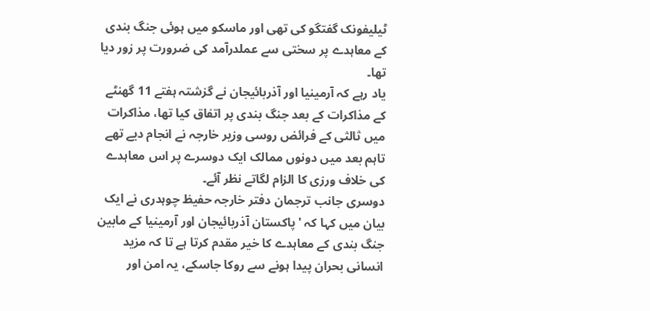ٹیلیفونک گفتگو کی تھی اور ماسکو میں ہوئی جنگ بندی کے معاہدے پر سختی سے عملدرآمد کی ضرورت پر زور دیا تھا۔
یاد رہے کہ آرمینیا اور آذربائیجان نے گزشتہ ہفتے 11 گھنٹے کے مذاکرات کے بعد جنگ بندی پر اتفاق کیا تھا، مذاکرات میں ثالثی کے فرائض روسی وزیر خارجہ نے انجام دیے تھے تاہم بعد میں دونوں ممالک ایک دوسرے پر اس معاہدے کی خلاف ورزی کا الزام لگاتے نظر آئے۔
دوسری جانب ترجمان دفتر خارجہ حفیظ چوہدری نے ایک بیان میں کہا کہ 'پاکستان آذربائیجان اور آرمینیا کے مابین جنگ بندی کے معاہدے کا خیر مقدم کرتا ہے تا کہ مزید انسانی بحران پیدا ہونے سے روکا جاسکے، یہ امن اور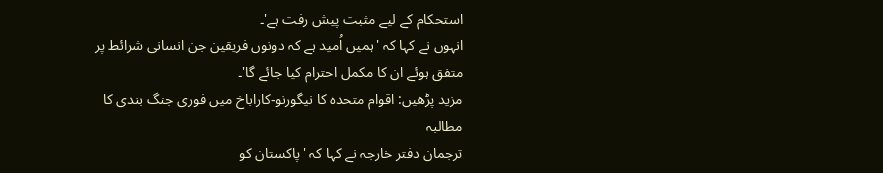استحکام کے لیے مثبت پیش رفت ہے'۔
انہوں نے کہا کہ 'ہمیں اُمید ہے کہ دونوں فریقین جن انسانی شرائط پر متفق ہوئے ان کا مکمل احترام کیا جائے گا'۔
مزید پڑھیں: اقوام متحدہ کا نیگورنو-کاراباخ میں فوری جنگ بندی کا مطالبہ
ترجمان دفتر خارجہ نے کہا کہ 'پاکستان کو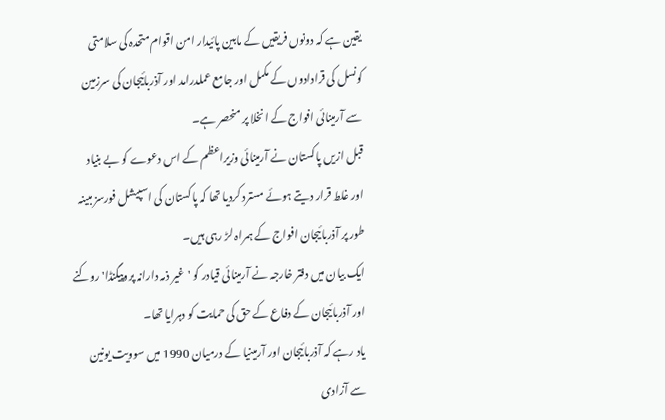یقین ہے کہ دونوں فریقیں کے مابین پائیدار امن اقوام متحدہ کی سلامتی کونسل کی قرادادوں کے مکمل اور جامع عملدرامد اور آذربائیجان کی سرزمین سے آرمینائی افواج کے انخلا پر منحصر ہے۔
قبل ازیں پاکستان نے آرمینائی وزیراعظم کے اس دعوے کو بے بنیاد اور غلط قرار دیتے ہوئے مسترد کردیا تھا کہ پاکستان کی اسپیشل فورسز مبینہ طور پر آذربائیجان افواج کے ہمراہ لڑ رہی ہیں۔
ایک بیان میں دفتر خارجہ نے آرمینائی قیادر کو 'غیر ذمہ دارانہ پروپیگنڈا' روکنے اور آذربائیجان کے دفاع کے حق کی حمایت کو دہرایا تھا۔
یاد رہے کہ آذربائیجان اور آرمینیا کے درمیان 1990 میں سوویت یونین سے آزادی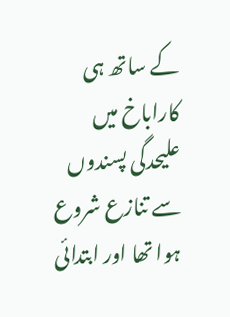کے ساتھ ہی کاراباخ میں علیحدگی پسندوں سے تنازع شروع ہوا تھا اور ابتدائی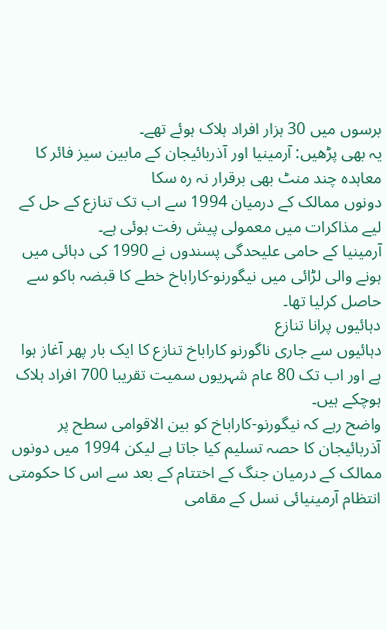برسوں میں 30 ہزار افراد ہلاک ہوئے تھے۔
یہ بھی پڑھیں: آرمینیا اور آذربائیجان کے مابین سیز فائر کا معاہدہ چند منٹ بھی برقرار نہ رہ سکا
دونوں ممالک کے درمیان 1994 سے اب تک تنازع کے حل کے لیے مذاکرات میں معمولی پیش رفت ہوئی ہے۔
آرمینیا کے حامی علیحدگی پسندوں نے 1990 کی دہائی میں ہونے والی لڑائی میں نیگورنو-کاراباخ خطے کا قبضہ باکو سے حاصل کرلیا تھا۔
دہائیوں پرانا تنازع
دہائیوں سے جاری ناگورنو کاراباخ تنازع کا ایک بار پھر آغاز ہوا ہے اور اب تک 80 عام شہریوں سمیت تقریبا 700 افراد ہلاک ہوچکے ہیں۔
واضح رہے کہ نیگورنو-کاراباخ کو بین الاقوامی سطح پر آذربائیجان کا حصہ تسلیم کیا جاتا ہے لیکن 1994 میں دونوں ممالک کے درمیان جنگ کے اختتام کے بعد سے اس کا حکومتی انتظام آرمینیائی نسل کے مقامی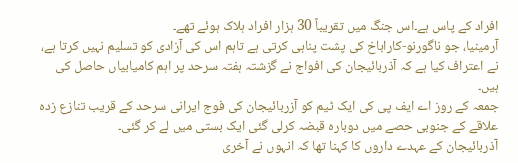افراد کے پاس ہے۔اس جنگ میں تقریباً 30 ہزار افراد ہلاک ہوئے تھے۔
آرمینیا، جو ناگورنو-کاراباخ کی پشت پناہی کرتی ہے تاہم اس کی آزادی کو تسلیم نہیں کرتا ہے، نے اعتراف کیا ہے کہ آذربائیجان کی افواج نے گزشتہ ہفتہ سرحد پر اہم کامیابیاں حاصل کی ہیں۔
جمعہ کے روز اے ایف پی کی ایک ٹیم کو آزربائیجان کی فوج ایرانی سرحد کے قریب تنازع زدہ علاقے کے جنوبی حصے میں دوبارہ قبضہ کرلی گئی ایک بستی میں لے کر گئی۔
آذربائیجان کے عہدے داروں کا کہنا تھا کہ انہوں نے آخری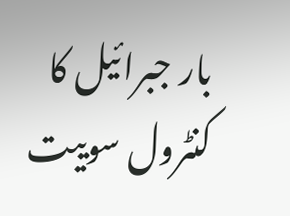بار جبرائیل کا کنٹرول سوییت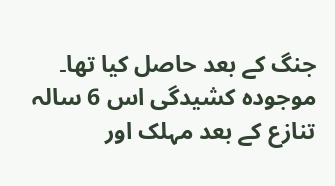جنگ کے بعد حاصل کیا تھا۔ موجودہ کشیدگی اس 6 سالہ تنازع کے بعد مہلک اور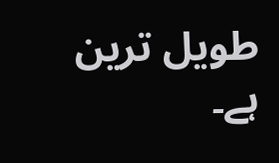طویل ترین ہے۔